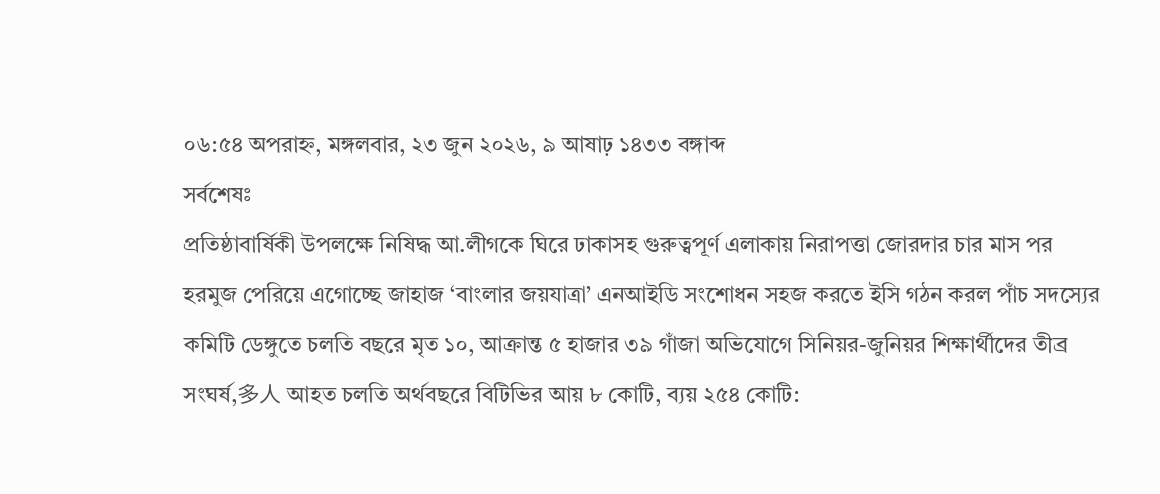০৬:৫৪ অপরাহ্ন, মঙ্গলবার, ২৩ জুন ২০২৬, ৯ আষাঢ় ১৪৩৩ বঙ্গাব্দ
সর্বশেষঃ
প্রতিষ্ঠাবার্ষিকী উপলক্ষে নিষিদ্ধ আ.লীগকে ঘিরে ঢাকাসহ গুরুত্বপূর্ণ এলাকায় নিরাপত্তা জোরদার চার মাস পর হরমুজ পেরিয়ে এগোচ্ছে জাহাজ ‘বাংলার জয়যাত্রা’ এনআইডি সংশোধন সহজ করতে ইসি গঠন করল পাঁচ সদস্যের কমিটি ডেঙ্গুতে চলতি বছরে মৃত ১০, আক্রান্ত ৫ হাজার ৩৯ গাঁজা অভিযোগে সিনিয়র-জুনিয়র শিক্ষার্থীদের তীব্র সংঘর্ষ,多人 আহত চলতি অর্থবছরে বিটিভির আয় ৮ কোটি, ব্যয় ২৫৪ কোটি: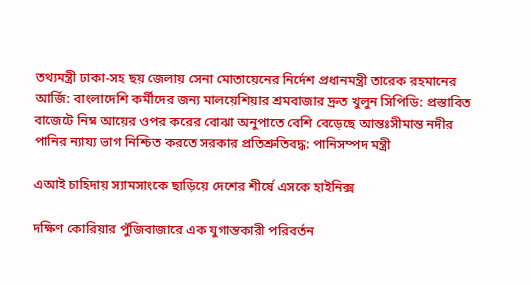তথ্যমন্ত্রী ঢাকা-সহ ছয় জেলায় সেনা মোতায়েনের নির্দেশ প্রধানমন্ত্রী তারেক রহমানের আর্জি: বাংলাদেশি কর্মীদের জন্য মালয়েশিয়ার শ্রমবাজার দ্রুত খুলুন সিপিডি: প্রস্তাবিত বাজেটে নিম্ন আয়ের ওপর করের বোঝা অনুপাতে বেশি বেড়েছে আন্তঃসীমান্ত নদীর পানির ন্যায্য ভাগ নিশ্চিত করতে সরকার প্রতিশ্রুতিবদ্ধ: পানিসম্পদ মন্ত্রী

এআই চাহিদায় স্যামসাংকে ছাড়িয়ে দেশের শীর্ষে এসকে হাইনিক্স

দক্ষিণ কোরিয়ার পুঁজিবাজারে এক যুগান্তকারী পরিবর্তন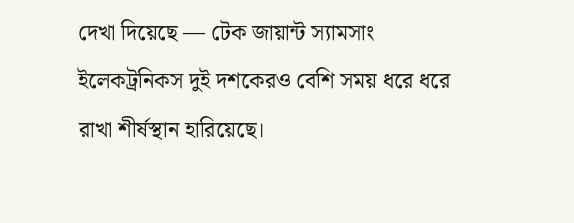দেখা দিয়েছে — টেক জায়ান্ট স্যামসাং ইলেকট্রনিকস দুই দশকেরও বেশি সময় ধরে ধরে রাখা শীর্ষস্থান হারিয়েছে।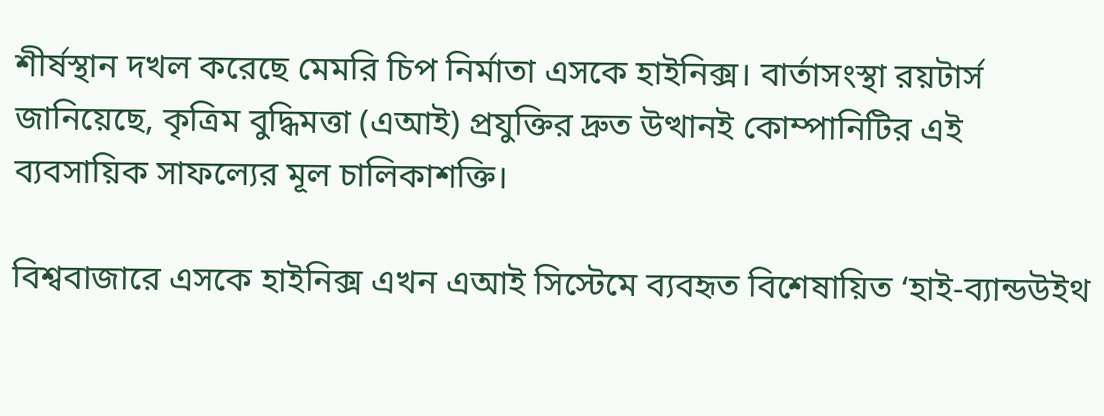শীর্ষস্থান দখল করেছে মেমরি চিপ নির্মাতা এসকে হাইনিক্স। বার্তাসংস্থা রয়টার্স জানিয়েছে, কৃত্রিম বুদ্ধিমত্তা (এআই) প্রযুক্তির দ্রুত উত্থানই কোম্পানিটির এই ব্যবসায়িক সাফল্যের মূল চালিকাশক্তি।

বিশ্ববাজারে এসকে হাইনিক্স এখন এআই সিস্টেমে ব্যবহৃত বিশেষায়িত ‘হাই-ব্যান্ডউইথ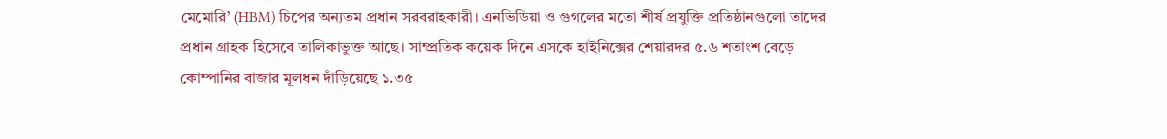মেমোরি’ (HBM) চিপের অন্যতম প্রধান সরবরাহকারী। এনভিডিয়া ও গুগলের মতো শীর্ষ প্রযুক্তি প্রতিষ্ঠানগুলো তাদের প্রধান গ্রাহক হিসেবে তালিকাভুক্ত আছে। সাম্প্রতিক কয়েক দিনে এসকে হাইনিক্সের শেয়ারদর ৫.৬ শতাংশ বেড়ে কোম্পানির বাজার মূলধন দাঁড়িয়েছে ১.৩৫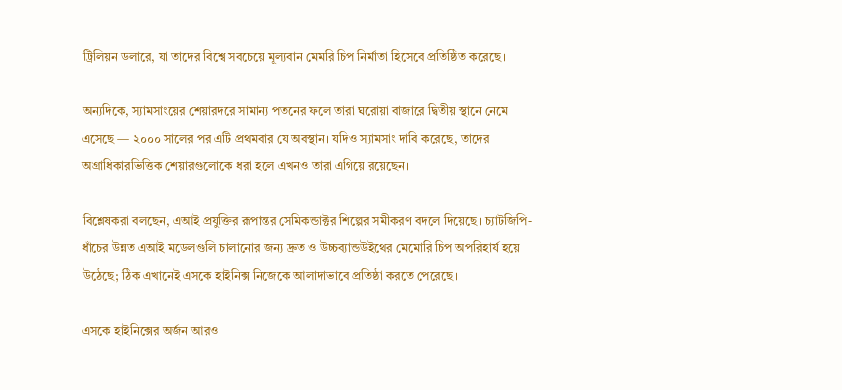ট্রিলিয়ন ডলারে, যা তাদের বিশ্বে সবচেয়ে মূল্যবান মেমরি চিপ নির্মাতা হিসেবে প্রতিষ্ঠিত করেছে।

অন্যদিকে, স্যামসাংয়ের শেয়ারদরে সামান্য পতনের ফলে তারা ঘরোয়া বাজারে দ্বিতীয় স্থানে নেমে এসেছে — ২০০০ সালের পর এটি প্রথমবার যে অবস্থান। যদিও স্যামসাং দাবি করেছে, তাদের অগ্রাধিকারভিত্তিক শেয়ারগুলোকে ধরা হলে এখনও তারা এগিয়ে রয়েছেন।

বিশ্লেষকরা বলছেন, এআই প্রযুক্তির রূপান্তর সেমিকন্ডাক্টর শিল্পের সমীকরণ বদলে দিয়েছে। চ্যাটজিপি-ধাঁচের উন্নত এআই মডেলগুলি চালানোর জন্য দ্রুত ও উচ্চব্যান্ডউইথের মেমোরি চিপ অপরিহার্য হয়ে উঠেছে; ঠিক এখানেই এসকে হাইনিক্স নিজেকে আলাদাভাবে প্রতিষ্ঠা করতে পেরেছে।

এসকে হাইনিক্সের অর্জন আরও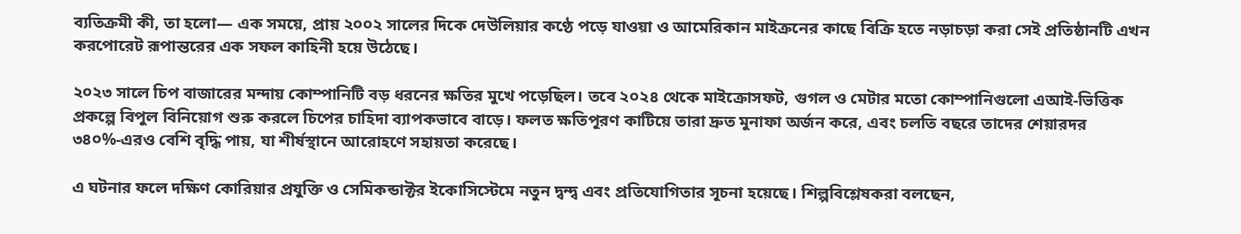ব্যতিক্রমী কী, তা হলো— এক সময়ে, প্রায় ২০০২ সালের দিকে দেউলিয়ার কণ্ঠে পড়ে যাওয়া ও আমেরিকান মাইক্রনের কাছে বিক্রি হতে নড়াচড়া করা সেই প্রতিষ্ঠানটি এখন করপোরেট রূপান্তরের এক সফল কাহিনী হয়ে উঠেছে।

২০২৩ সালে চিপ বাজারের মন্দায় কোম্পানিটি বড় ধরনের ক্ষতির মুখে পড়েছিল। তবে ২০২৪ থেকে মাইক্রোসফট, গুগল ও মেটার মতো কোম্পানিগুলো এআই-ভিত্তিক প্রকল্পে বিপুল বিনিয়োগ শুরু করলে চিপের চাহিদা ব্যাপকভাবে বাড়ে। ফলত ক্ষতিপূরণ কাটিয়ে তারা দ্রুত মুনাফা অর্জন করে, এবং চলতি বছরে তাদের শেয়ারদর ৩৪০%-এরও বেশি বৃদ্ধি পায়, যা শীর্ষস্থানে আরোহণে সহায়তা করেছে।

এ ঘটনার ফলে দক্ষিণ কোরিয়ার প্রযুক্তি ও সেমিকন্ডাক্টর ইকোসিস্টেমে নতুন দ্বন্দ্ব এবং প্রতিযোগিতার সূচনা হয়েছে। শিল্পবিশ্লেষকরা বলছেন,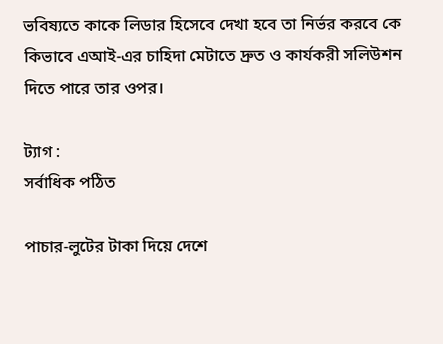ভবিষ্যতে কাকে লিডার হিসেবে দেখা হবে তা নির্ভর করবে কে কিভাবে এআই-এর চাহিদা মেটাতে দ্রুত ও কার্যকরী সলিউশন দিতে পারে তার ওপর।

ট্যাগ :
সর্বাধিক পঠিত

পাচার-লুটের টাকা দিয়ে দেশে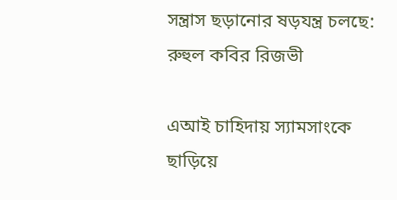সন্ত্রাস ছড়ানোর ষড়যন্ত্র চলছে: রুহুল কবির রিজভী

এআই চাহিদায় স্যামসাংকে ছাড়িয়ে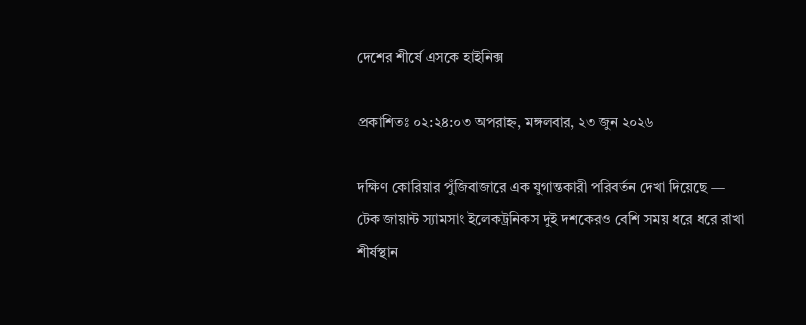দেশের শীর্ষে এসকে হাইনিক্স

প্রকাশিতঃ ০২:২৪:০৩ অপরাহ্ন, মঙ্গলবার, ২৩ জুন ২০২৬

দক্ষিণ কোরিয়ার পুঁজিবাজারে এক যুগান্তকারী পরিবর্তন দেখা দিয়েছে — টেক জায়ান্ট স্যামসাং ইলেকট্রনিকস দুই দশকেরও বেশি সময় ধরে ধরে রাখা শীর্ষস্থান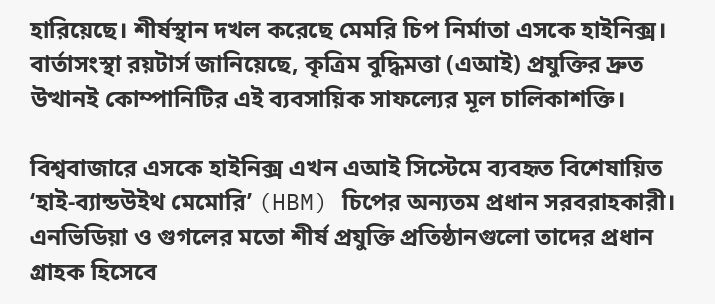হারিয়েছে। শীর্ষস্থান দখল করেছে মেমরি চিপ নির্মাতা এসকে হাইনিক্স। বার্তাসংস্থা রয়টার্স জানিয়েছে, কৃত্রিম বুদ্ধিমত্তা (এআই) প্রযুক্তির দ্রুত উত্থানই কোম্পানিটির এই ব্যবসায়িক সাফল্যের মূল চালিকাশক্তি।

বিশ্ববাজারে এসকে হাইনিক্স এখন এআই সিস্টেমে ব্যবহৃত বিশেষায়িত ‘হাই-ব্যান্ডউইথ মেমোরি’ (HBM) চিপের অন্যতম প্রধান সরবরাহকারী। এনভিডিয়া ও গুগলের মতো শীর্ষ প্রযুক্তি প্রতিষ্ঠানগুলো তাদের প্রধান গ্রাহক হিসেবে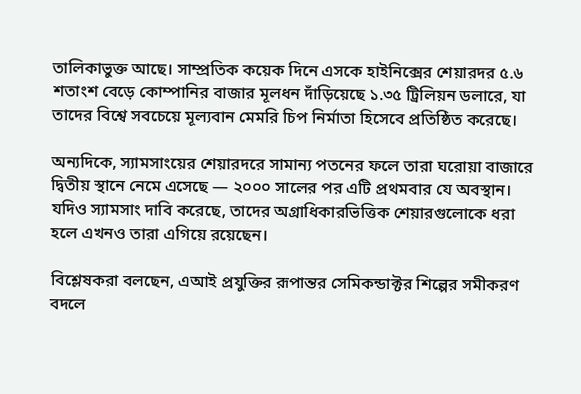তালিকাভুক্ত আছে। সাম্প্রতিক কয়েক দিনে এসকে হাইনিক্সের শেয়ারদর ৫.৬ শতাংশ বেড়ে কোম্পানির বাজার মূলধন দাঁড়িয়েছে ১.৩৫ ট্রিলিয়ন ডলারে, যা তাদের বিশ্বে সবচেয়ে মূল্যবান মেমরি চিপ নির্মাতা হিসেবে প্রতিষ্ঠিত করেছে।

অন্যদিকে, স্যামসাংয়ের শেয়ারদরে সামান্য পতনের ফলে তারা ঘরোয়া বাজারে দ্বিতীয় স্থানে নেমে এসেছে — ২০০০ সালের পর এটি প্রথমবার যে অবস্থান। যদিও স্যামসাং দাবি করেছে, তাদের অগ্রাধিকারভিত্তিক শেয়ারগুলোকে ধরা হলে এখনও তারা এগিয়ে রয়েছেন।

বিশ্লেষকরা বলছেন, এআই প্রযুক্তির রূপান্তর সেমিকন্ডাক্টর শিল্পের সমীকরণ বদলে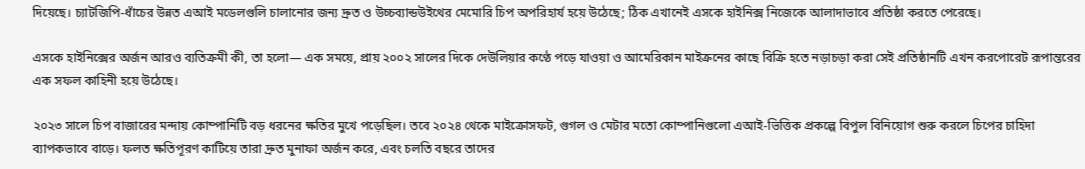দিয়েছে। চ্যাটজিপি-ধাঁচের উন্নত এআই মডেলগুলি চালানোর জন্য দ্রুত ও উচ্চব্যান্ডউইথের মেমোরি চিপ অপরিহার্য হয়ে উঠেছে; ঠিক এখানেই এসকে হাইনিক্স নিজেকে আলাদাভাবে প্রতিষ্ঠা করতে পেরেছে।

এসকে হাইনিক্সের অর্জন আরও ব্যতিক্রমী কী, তা হলো— এক সময়ে, প্রায় ২০০২ সালের দিকে দেউলিয়ার কণ্ঠে পড়ে যাওয়া ও আমেরিকান মাইক্রনের কাছে বিক্রি হতে নড়াচড়া করা সেই প্রতিষ্ঠানটি এখন করপোরেট রূপান্তরের এক সফল কাহিনী হয়ে উঠেছে।

২০২৩ সালে চিপ বাজারের মন্দায় কোম্পানিটি বড় ধরনের ক্ষতির মুখে পড়েছিল। তবে ২০২৪ থেকে মাইক্রোসফট, গুগল ও মেটার মতো কোম্পানিগুলো এআই-ভিত্তিক প্রকল্পে বিপুল বিনিয়োগ শুরু করলে চিপের চাহিদা ব্যাপকভাবে বাড়ে। ফলত ক্ষতিপূরণ কাটিয়ে তারা দ্রুত মুনাফা অর্জন করে, এবং চলতি বছরে তাদের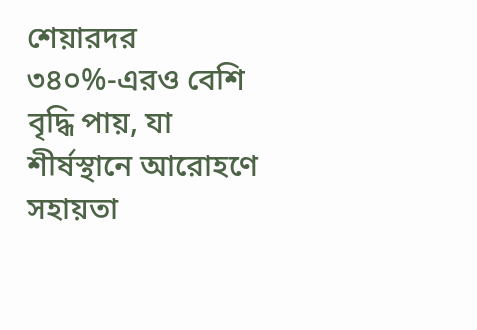শেয়ারদর ৩৪০%-এরও বেশি বৃদ্ধি পায়, যা শীর্ষস্থানে আরোহণে সহায়তা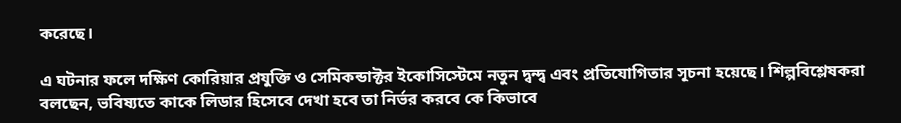করেছে।

এ ঘটনার ফলে দক্ষিণ কোরিয়ার প্রযুক্তি ও সেমিকন্ডাক্টর ইকোসিস্টেমে নতুন দ্বন্দ্ব এবং প্রতিযোগিতার সূচনা হয়েছে। শিল্পবিশ্লেষকরা বলছেন, ভবিষ্যতে কাকে লিডার হিসেবে দেখা হবে তা নির্ভর করবে কে কিভাবে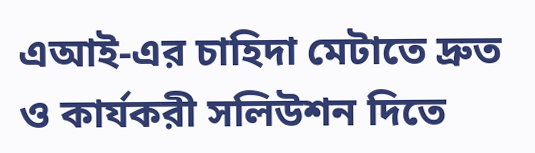এআই-এর চাহিদা মেটাতে দ্রুত ও কার্যকরী সলিউশন দিতে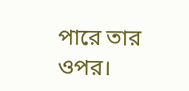পারে তার ওপর।